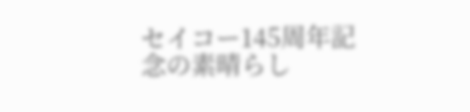セイコー145周年記念の素晴らし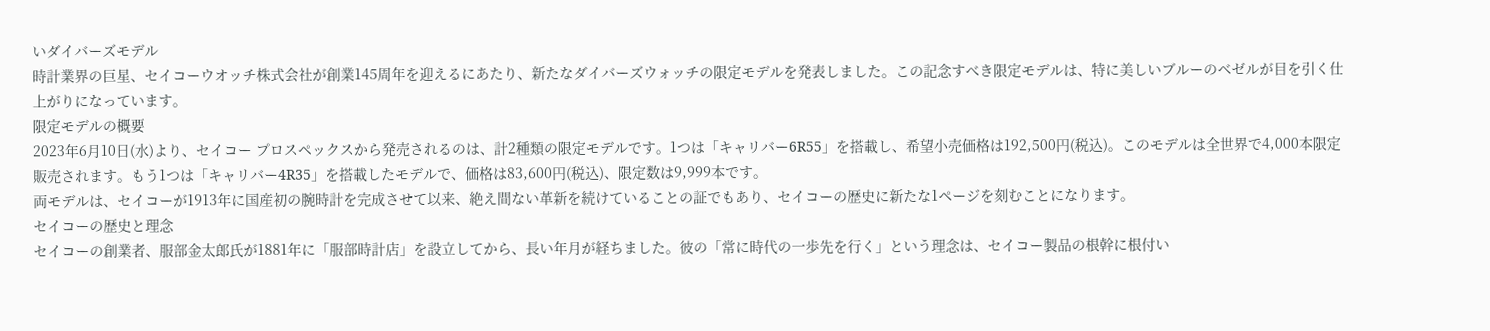いダイバーズモデル
時計業界の巨星、セイコーウオッチ株式会社が創業145周年を迎えるにあたり、新たなダイバーズウォッチの限定モデルを発表しました。この記念すべき限定モデルは、特に美しいブルーのベゼルが目を引く仕上がりになっています。
限定モデルの概要
2023年6月10日(水)より、セイコー プロスペックスから発売されるのは、計2種類の限定モデルです。1つは「キャリバー6R55」を搭載し、希望小売価格は192,500円(税込)。このモデルは全世界で4,000本限定販売されます。もう1つは「キャリバー4R35」を搭載したモデルで、価格は83,600円(税込)、限定数は9,999本です。
両モデルは、セイコーが1913年に国産初の腕時計を完成させて以来、絶え間ない革新を続けていることの証でもあり、セイコーの歴史に新たな1ページを刻むことになります。
セイコーの歴史と理念
セイコーの創業者、服部金太郎氏が1881年に「服部時計店」を設立してから、長い年月が経ちました。彼の「常に時代の一歩先を行く」という理念は、セイコー製品の根幹に根付い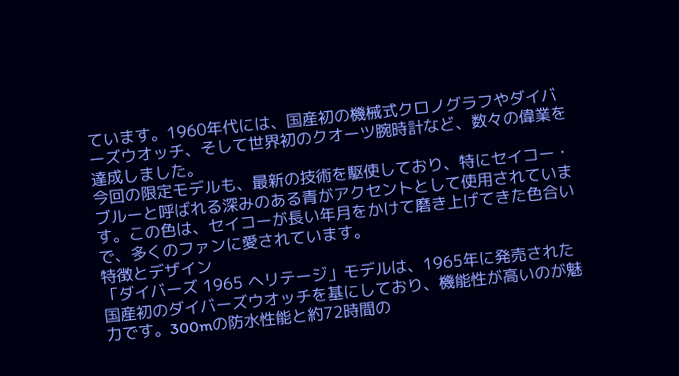ています。1960年代には、国産初の機械式クロノグラフやダイバーズウオッチ、そして世界初のクオーツ腕時計など、数々の偉業を達成しました。
今回の限定モデルも、最新の技術を駆使しており、特にセイコー・ブルーと呼ばれる深みのある青がアクセントとして使用されています。この色は、セイコーが長い年月をかけて磨き上げてきた色合いで、多くのファンに愛されています。
特徴とデザイン
「ダイバーズ 1965 ヘリテージ」モデルは、1965年に発売された国産初のダイバーズウオッチを基にしており、機能性が高いのが魅力です。300mの防水性能と約72時間の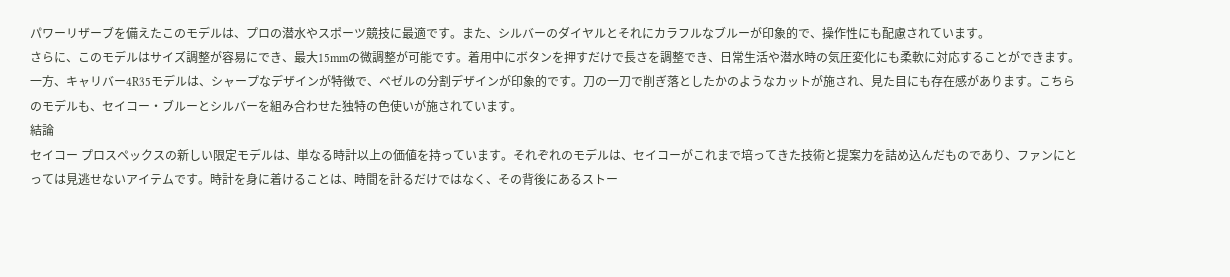パワーリザーブを備えたこのモデルは、プロの潜水やスポーツ競技に最適です。また、シルバーのダイヤルとそれにカラフルなブルーが印象的で、操作性にも配慮されています。
さらに、このモデルはサイズ調整が容易にでき、最大15mmの微調整が可能です。着用中にボタンを押すだけで長さを調整でき、日常生活や潜水時の気圧変化にも柔軟に対応することができます。
一方、キャリバー4R35モデルは、シャープなデザインが特徴で、ベゼルの分割デザインが印象的です。刀の一刀で削ぎ落としたかのようなカットが施され、見た目にも存在感があります。こちらのモデルも、セイコー・ブルーとシルバーを組み合わせた独特の色使いが施されています。
結論
セイコー プロスペックスの新しい限定モデルは、単なる時計以上の価値を持っています。それぞれのモデルは、セイコーがこれまで培ってきた技術と提案力を詰め込んだものであり、ファンにとっては見逃せないアイテムです。時計を身に着けることは、時間を計るだけではなく、その背後にあるストー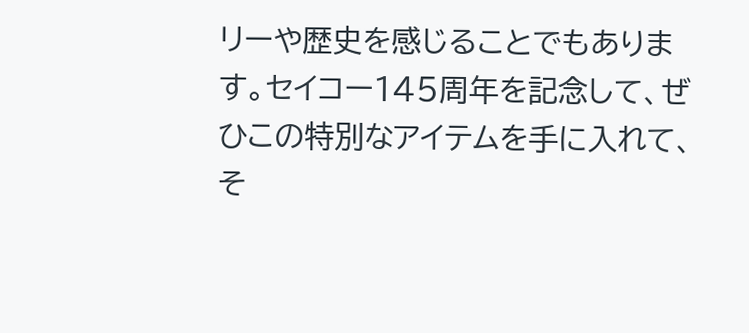リーや歴史を感じることでもあります。セイコー145周年を記念して、ぜひこの特別なアイテムを手に入れて、そ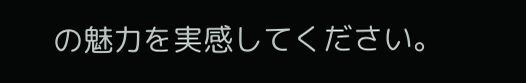の魅力を実感してください。